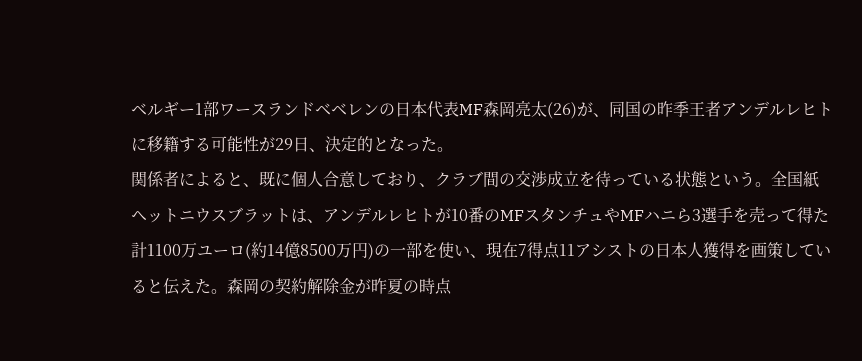ベルギー1部ワースランドベベレンの日本代表MF森岡亮太(26)が、同国の昨季王者アンデルレヒトに移籍する可能性が29日、決定的となった。
関係者によると、既に個人合意しており、クラブ間の交渉成立を待っている状態という。全国紙ヘットニウスブラットは、アンデルレヒトが10番のMFスタンチュやMFハニら3選手を売って得た計1100万ユーロ(約14億8500万円)の一部を使い、現在7得点11アシストの日本人獲得を画策していると伝えた。森岡の契約解除金が昨夏の時点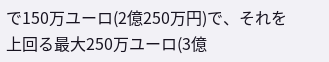で150万ユーロ(2億250万円)で、それを上回る最大250万ユーロ(3億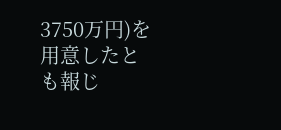3750万円)を用意したとも報じ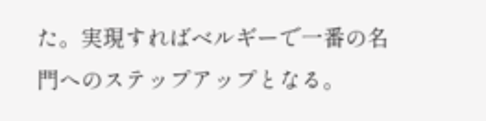た。実現すればベルギーで一番の名門へのステップアップとなる。